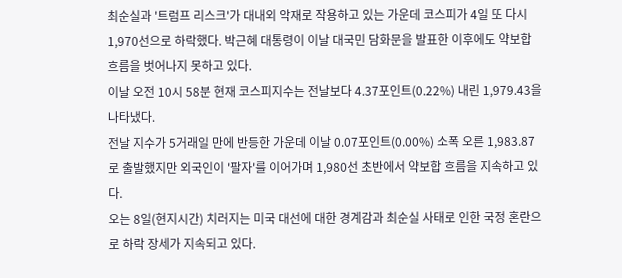최순실과 '트럼프 리스크'가 대내외 악재로 작용하고 있는 가운데 코스피가 4일 또 다시 1,970선으로 하락했다. 박근혜 대통령이 이날 대국민 담화문을 발표한 이후에도 약보합 흐름을 벗어나지 못하고 있다.
이날 오전 10시 58분 현재 코스피지수는 전날보다 4.37포인트(0.22%) 내린 1,979.43을 나타냈다.
전날 지수가 5거래일 만에 반등한 가운데 이날 0.07포인트(0.00%) 소폭 오른 1,983.87로 출발했지만 외국인이 '팔자'를 이어가며 1,980선 초반에서 약보합 흐름을 지속하고 있다.
오는 8일(현지시간) 치러지는 미국 대선에 대한 경계감과 최순실 사태로 인한 국정 혼란으로 하락 장세가 지속되고 있다.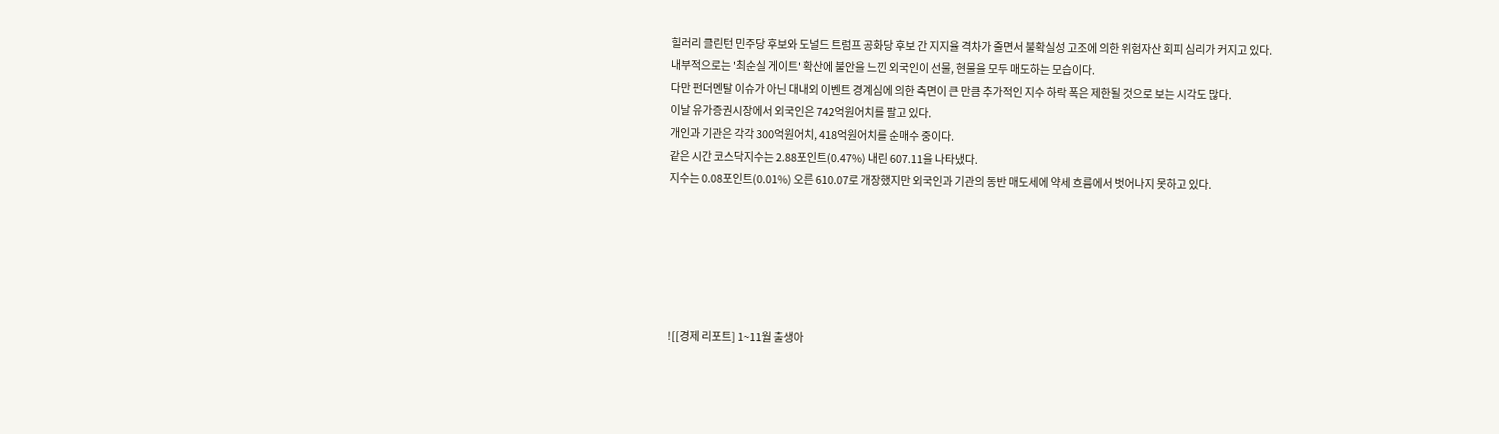힐러리 클린턴 민주당 후보와 도널드 트럼프 공화당 후보 간 지지율 격차가 줄면서 불확실성 고조에 의한 위험자산 회피 심리가 커지고 있다.
내부적으로는 '최순실 게이트' 확산에 불안을 느낀 외국인이 선물, 현물을 모두 매도하는 모습이다.
다만 펀더멘탈 이슈가 아닌 대내외 이벤트 경계심에 의한 측면이 큰 만큼 추가적인 지수 하락 폭은 제한될 것으로 보는 시각도 많다.
이날 유가증권시장에서 외국인은 742억원어치를 팔고 있다.
개인과 기관은 각각 300억원어치, 418억원어치를 순매수 중이다.
같은 시간 코스닥지수는 2.88포인트(0.47%) 내린 607.11을 나타냈다.
지수는 0.08포인트(0.01%) 오른 610.07로 개장했지만 외국인과 기관의 동반 매도세에 약세 흐름에서 벗어나지 못하고 있다.






![[경제 리포트] 1~11월 출생아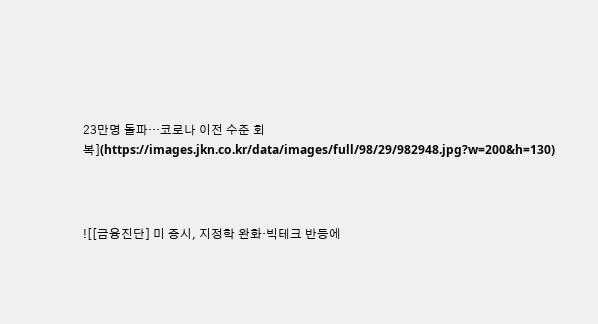23만명 돌파…코로나 이전 수준 회복](https://images.jkn.co.kr/data/images/full/98/29/982948.jpg?w=200&h=130)



![[금융진단] 미 증시, 지정학 완화·빅테크 반등에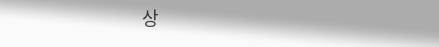상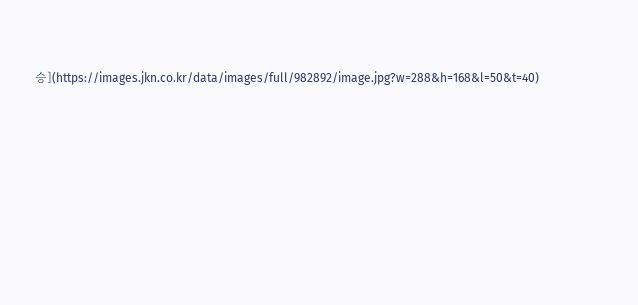승](https://images.jkn.co.kr/data/images/full/982892/image.jpg?w=288&h=168&l=50&t=40)